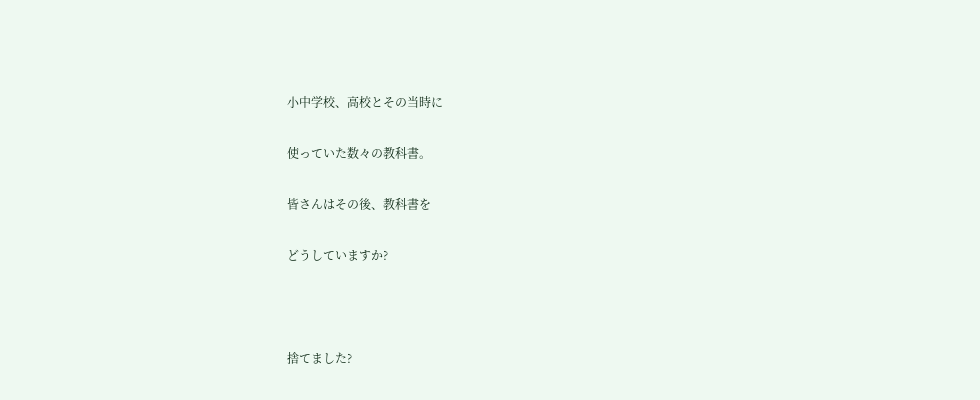小中学校、高校とその当時に

使っていた数々の教科書。

皆さんはその後、教科書を

どうしていますか?



捨てました?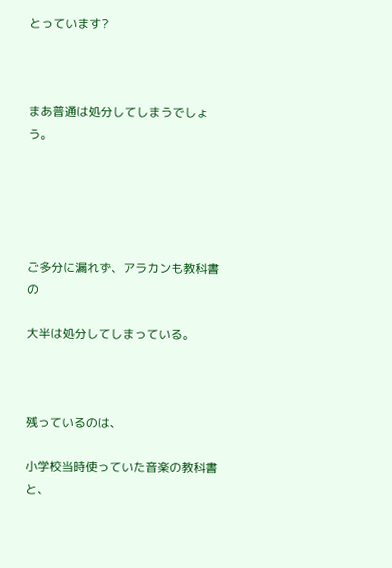とっています?



まあ普通は処分してしまうでしょう。





ご多分に漏れず、アラカンも教科書の

大半は処分してしまっている。



残っているのは、

小学校当時使っていた音楽の教科書と、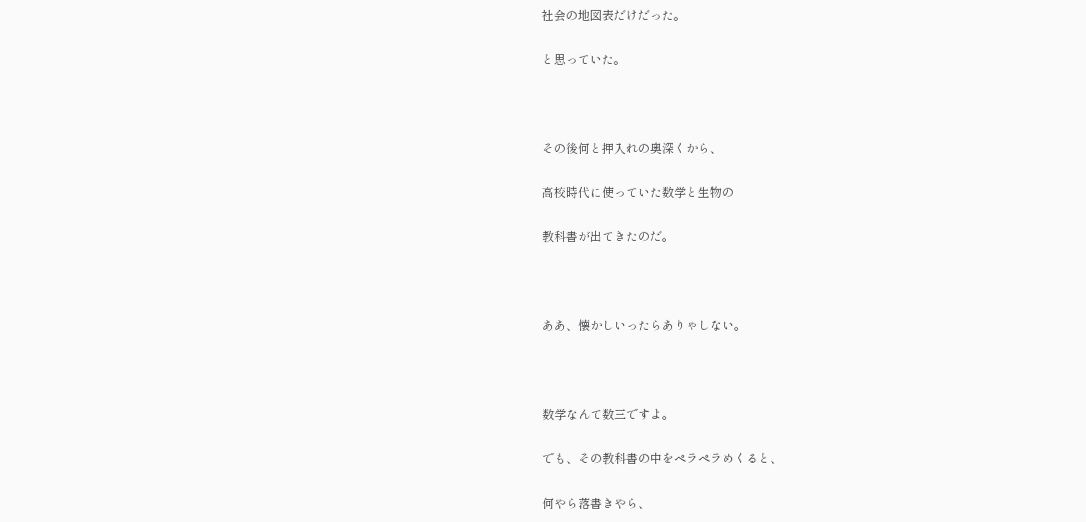社会の地図表だけだった。

と思っていた。



その後何と押入れの奥深くから、

高校時代に使っていた数学と生物の

教科書が出てきたのだ。



ああ、懐かしいったらありゃしない。



数学なんて数三ですよ。

でも、その教科書の中をペラペラめくると、

何やら落書きやら、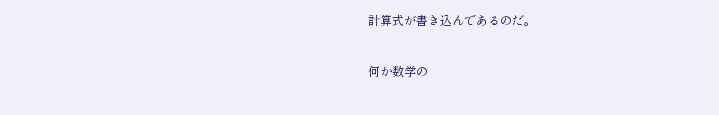計算式が書き込んであるのだ。

何か数学の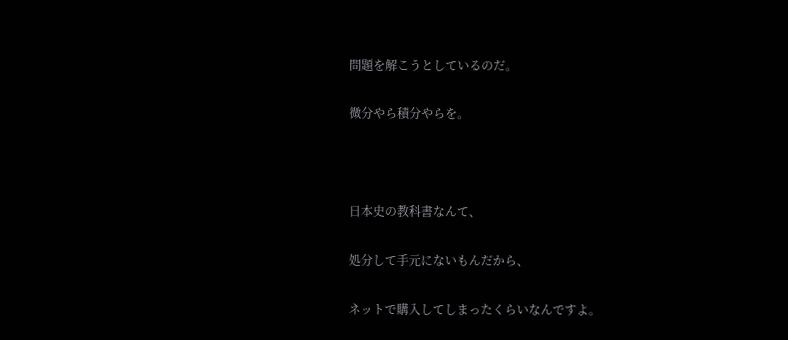問題を解こうとしているのだ。

微分やら積分やらを。



日本史の教科書なんて、

処分して手元にないもんだから、

ネットで購入してしまったくらいなんですよ。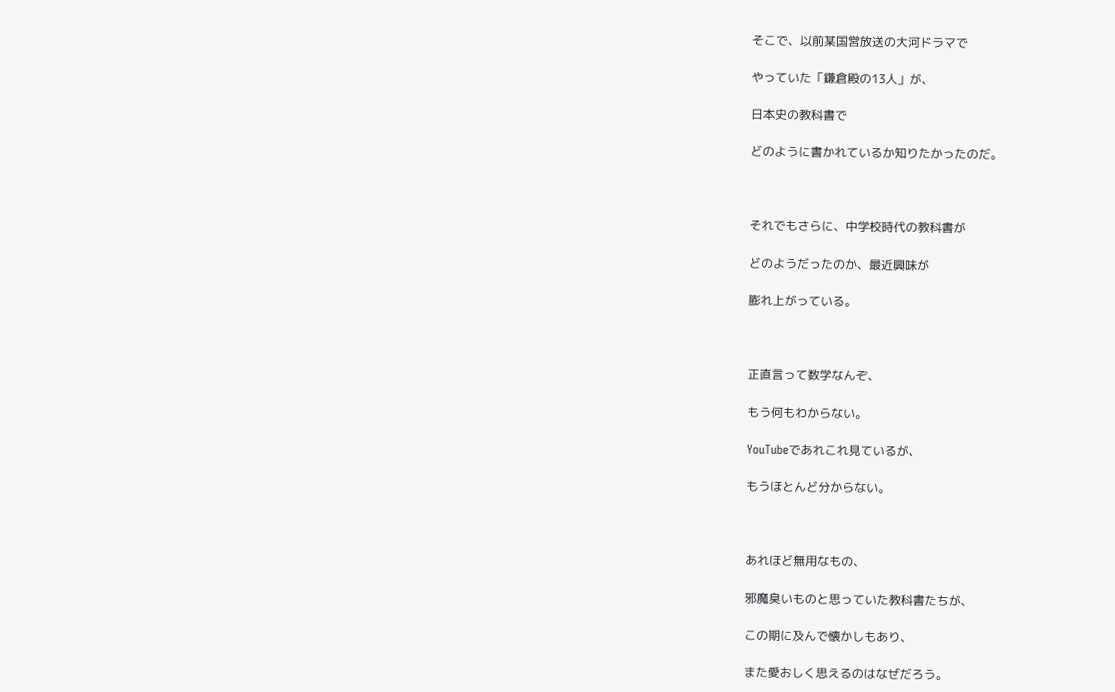そこで、以前某国営放送の大河ドラマで

やっていた「鎌倉殿の13人」が、

日本史の教科書で

どのように書かれているか知りたかったのだ。



それでもさらに、中学校時代の教科書が

どのようだったのか、最近興味が

膨れ上がっている。



正直言って数学なんぞ、

もう何もわからない。

YouTubeであれこれ見ているが、

もうほとんど分からない。



あれほど無用なもの、

邪魔臭いものと思っていた教科書たちが、

この期に及んで懐かしもあり、

また愛おしく思えるのはなぜだろう。